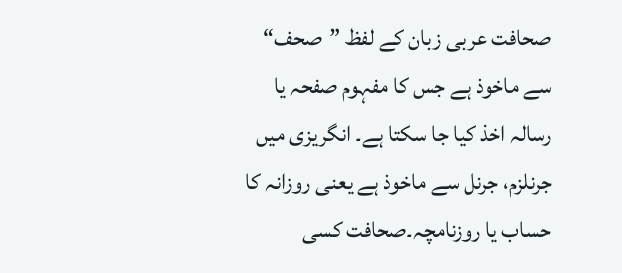صحافت عربی زبان کے لفظ ”صحف“ سے ماخوذ ہے جس کا مفہوم صفحہ یا رسالہ اخذ کیا جا سکتا ہے۔ انگریزی میں جرنلزم، جرنل سے ماخوذ ہے یعنی روزانہ کا حساب یا روزنامچہ۔صحافت کسی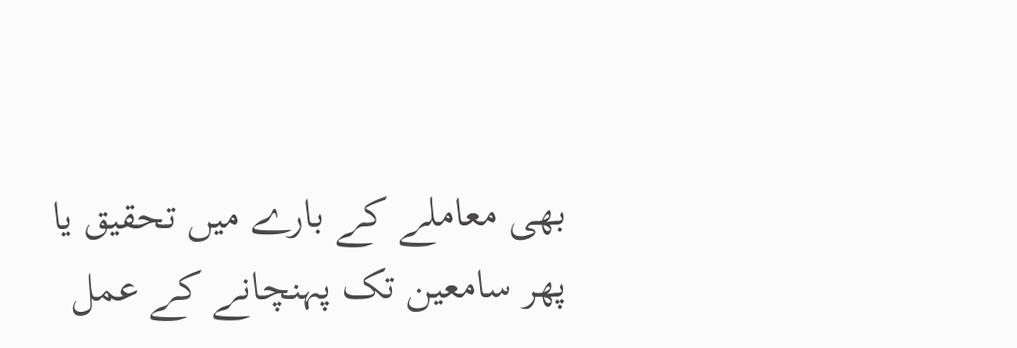بھی معاملے کے بارے میں تحقیق یا پھر سامعین تک پہنچانے کے عمل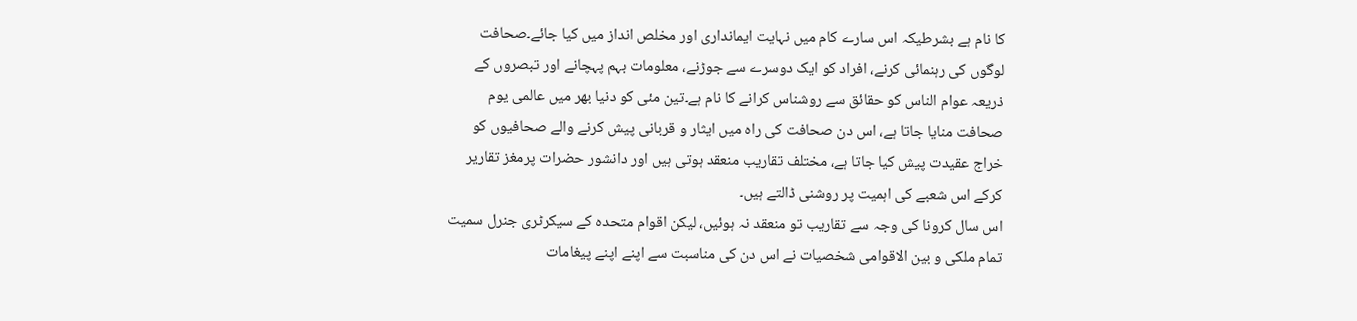کا نام ہے بشرطیکہ اس سارے کام میں نہایت ایمانداری اور مخلص انداز میں کیا جائے۔صحافت لوگوں کی رہنمائی کرنے، افراد کو ایک دوسرے سے جوڑنے، معلومات بہم پہچانے اور تبصروں کے ذریعہ عوام الناس کو حقائق سے روشناس کرانے کا نام ہے۔تین مئی کو دنیا بھر میں عالمی یوم صحافت منایا جاتا ہے، اس دن صحافت کی راہ میں ایثار و قربانی پیش کرنے والے صحافیوں کو خراج عقیدت پیش کیا جاتا ہے، مختلف تقاریب منعقد ہوتی ہیں اور دانشور حضرات پرمغز تقاریر کرکے اس شعبے کی اہمیت پر روشنی ڈالتے ہیں۔
اس سال کرونا کی وجہ سے تقاریب تو منعقد نہ ہوئیں، لیکن اقوام متحدہ کے سیکرٹری جنرل سمیت تمام ملکی و بین الاقوامی شخصیات نے اس دن کی مناسبت سے اپنے اپنے پیغامات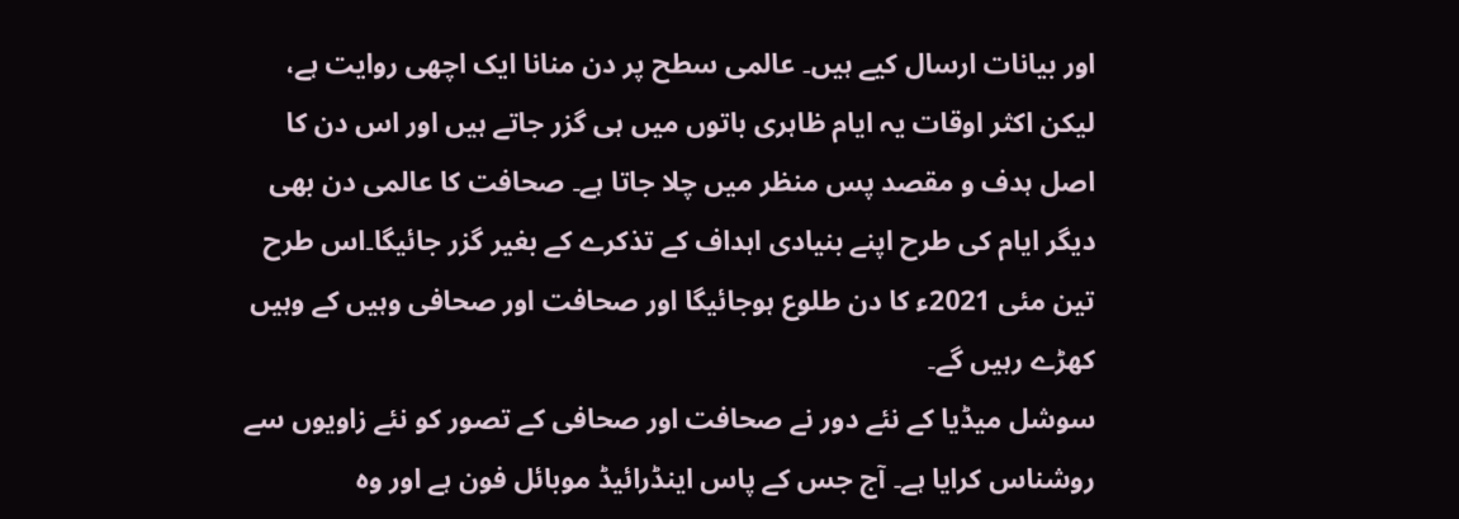اور بیانات ارسال کیے ہیں۔ عالمی سطح پر دن منانا ایک اچھی روایت ہے، لیکن اکثر اوقات یہ ایام ظاہری باتوں میں ہی گزر جاتے ہیں اور اس دن کا اصل ہدف و مقصد پس منظر میں چلا جاتا ہے۔ صحافت کا عالمی دن بھی دیگر ایام کی طرح اپنے بنیادی اہداف کے تذکرے کے بغیر گزر جائیگا۔اس طرح تین مئی 2021ء کا دن طلوع ہوجائیگا اور صحافت اور صحافی وہیں کے وہیں کھڑے رہیں گے۔
سوشل میڈیا کے نئے دور نے صحافت اور صحافی کے تصور کو نئے زاویوں سے روشناس کرایا ہے۔ آج جس کے پاس اینڈرائیڈ موبائل فون ہے اور وہ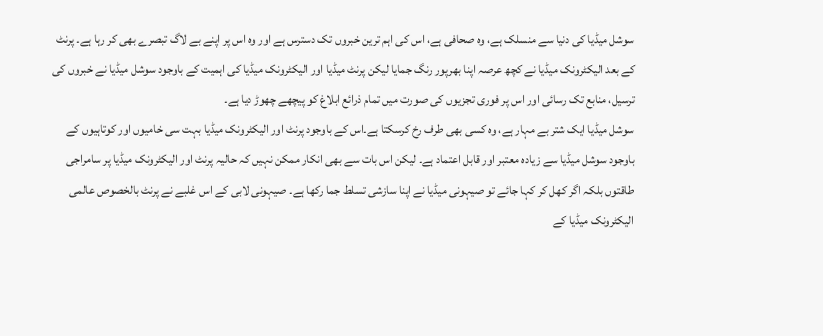سوشل میڈیا کی دنیا سے منسلک ہے، وہ صحافی ہے، اس کی اہم ترین خبروں تک دسترس ہے اور وہ اس پر اپنے بے لاگ تبصرے بھی کر رہا ہے۔ پرنٹ کے بعد الیکٹرونک میڈیا نے کچھ عرصہ اپنا بھرپور رنگ جمایا لیکن پرنٹ میڈیا اور الیکٹرونک میڈیا کی اہمیت کے باوجود سوشل میڈیا نے خبروں کی ترسیل، منابع تک رسائی اور اس پر فوری تجزیوں کی صورت میں تمام ذرائع ابلاغ کو پیچھے چھوڑ دیا ہے۔
سوشل میڈیا ایک شتر بے مہار ہے، وہ کسی بھی طرف رخ کرسکتا ہے۔اس کے باوجود پرنٹ اور الیکٹرونک میڈیا بہت سی خامیوں اور کوتاہیوں کے باوجود سوشل میڈیا سے زیادہ معتبر اور قابل اعتماد ہے۔ لیکن اس بات سے بھی انکار ممکن نہیں کہ حالیہ پرنٹ اور الیکٹرونک میڈیا پر سامراجی طاقتوں بلکہ اگر کھل کر کہا جائے تو صیہونی میڈیا نے اپنا سازشی تسلط جما رکھا ہے۔ صیہونی لابی کے اس غلبے نے پرنٹ بالخصوص عالمی الیکٹرونک میڈیا کے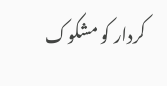کردار کو مشکوک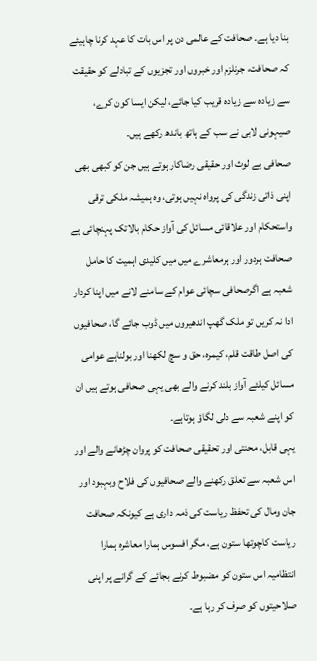بنا دیا ہے۔ صحافت کے عالمی دن پر اس بات کا عہد کرنا چاہیئے کہ صحافت، جرنلزم اور خبروں اور تجزیوں کے تبادلے کو حقیقت سے زیادہ سے زیادہ قریب کیا جائے، لیکن ایسا کون کرے، صیہونی لابی نے سب کے ہاتھ باندھ رکھے ہیں۔
صحافی بے لوث اور حقیقی رضاکار ہوتے ہیں جن کو کبھی بھی اپنی ذاتی زندگی کی پرواہ نہیں ہوتی، وہ ہمیشہ ملکی ترقی واستحکام اور علاقائی مسائل کی آواز حکام بالاتک پہنچائی ہے صحافت ہردور اور ہرمعاشرے میں میں کلیدی اہمیت کا حامل شعبہ ہے اگرصحافی سچائی عوام کے سامنے لانے میں اپنا کردار ادا نہ کریں تو ملک گھپ اندھیروں میں ڈوب جائے گا، صحافیوں کی اصل طاقت قلم، کیمرہ، حق و سچ لکھنا اور بولناہے عوامی مسائل کیلئے آواز بلند کرنے والے بھی یہی صحافی ہوتے ہیں ان کو اپنے شعبہ سے دلی لگاؤ ہوتاہے۔
یہی قابل، محنتی اور تحقیقی صحافت کو پروان چڑھانے والے اور اس شعبہ سے تعلق رکھنے والے صحافیوں کی فلاح وبہبود اور جان ومال کی تحفظ ریاست کی ذمہ داری ہے کیونکہ صحافت ریاست کاچوتھا ستون ہے، مگر افسوس ہمارا معاشرہ ہمارا انتظامیہ اس ستون کو مضبوط کرنے بجائے کے گرانے پر اپنی صلاحیتوں کو صرف کر رہا ہے۔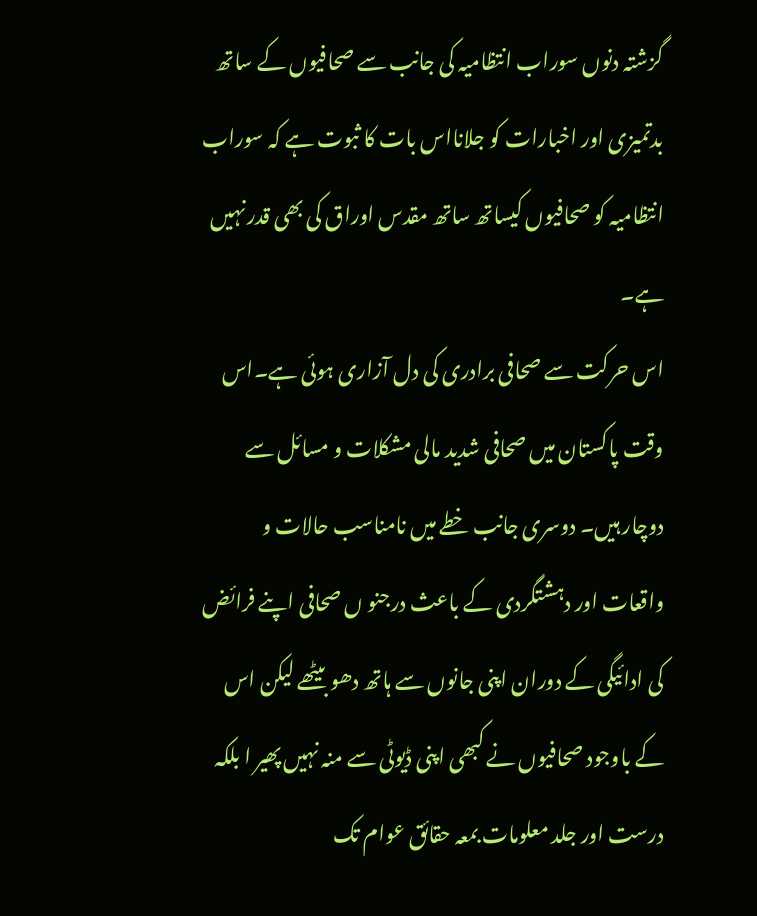گزشتہ دنوں سوراب انتظامیہ کی جانب سے صحافیوں کے ساتھ بدتمیزی اور اخبارات کو جلانااس بات کا ثبوت ہے کہ سوراب انتظامیہ کو صحافیوں کیساتھ ساتھ مقدس اوراق کی بھی قدر نہیں ہے۔
اس حرکت سے صحافی برادری کی دل آزاری ہوئی ہے۔اس وقت پاکستان میں صحافی شدید مالی مشکلات و مسائل سے دوچار ہیں۔ دوسری جانب خطے میں نامناسب حالات و واقعات اور دہشتگردی کے باعث درجنو ں صحافی اپنے فرائض کی ادائیگی کے دوران اپنی جانوں سے ہاتھ دھو بیٹھے لیکن اس کے باوجود صحافیوں نے کبھی اپنی ڈیوٹی سے منہ نہیں پھیر ا بلکہ درست اور جلد معلومات بمعہ حقائق عوام تک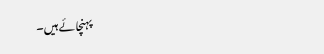پہنچائے ہیں۔